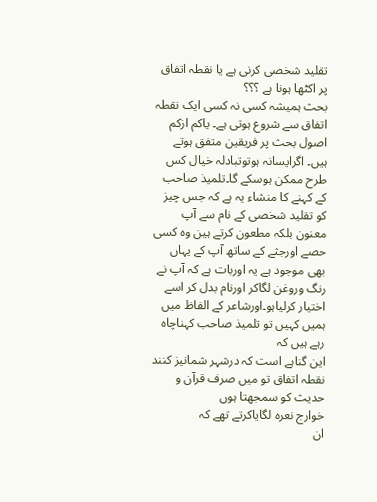تقلید شخصی کرنی ہے یا نقطہ اتفاق پر اکٹھا ہونا ہے ؟؟؟
بحث ہمیشہ کسی نہ کسی ایک نقطہ اتفاق سے شروع ہوتی ہے۔ یاکم ازکم اصول بحث پر فریقین متفق ہوتے ہیں۔ اگرایسانہ ہوتوتبادلہ خیال کس طرح ممکن ہوسکے گا۔تلمیذ صاحب کے کہنے کا منشاء یہ ہے کہ جس چیز کو تقلید شخصی کے نام سے آپ معنون بلکہ مطعون کرتے ہین وہ کسی حصے اورجثے کے ساتھ آپ کے یہاں بھی موجود ہے یہ اوربات ہے کہ آپ نے رنگ وروغن لگاکر اورنام بدل کر اسے اختیار کرلیاہو۔اورشاعر کے الفاظ میں ہمیں کہیں تو تلمیذ صاحب کہناچاہ رہے ہیں کہ
این گناہے است کہ درشہر شمانیز کنند
نقطہ اتفاق تو میں صرف قرآن و حدیث کو سمجھتا ہوں
خوارج نعرہ لگایاکرتے تھے کہ
ان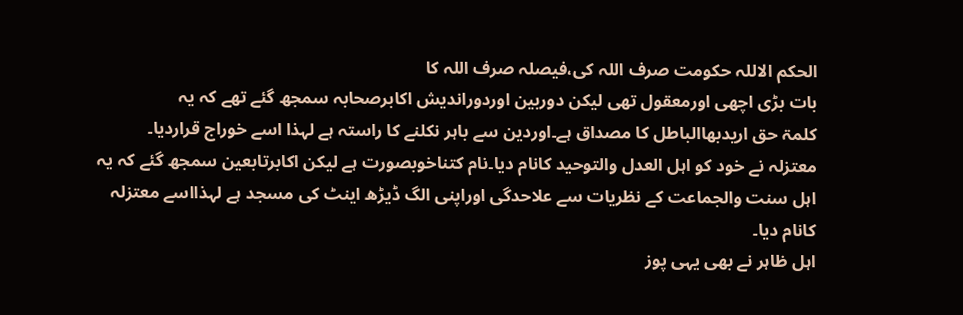الحکم الاللہ حکومت صرف اللہ کی،فیصلہ صرف اللہ کا
بات بڑی اچھی اورمعقول تھی لیکن دوربین اوردوراندیش اکابرصحابہ سمجھ گئے تھے کہ یہ
کلمۃ حق اریدبھاالباطل کا مصداق ہے۔اوردین سے باہر نکلنے کا راستہ ہے لہذا اسے خوراج قراردیا۔
معتزلہ نے خود کو اہل العدل والتوحید کانام دیا۔نام کتناخوبصورت ہے لیکن اکابرتابعین سمجھ گئے کہ یہ اہل سنت والجماعت کے نظریات سے علاحدگی اوراپنی الگ ڈیڑھ اینٹ کی مسجد ہے لہذااسے معتزلہ کانام دیا۔
اہل ظاہر نے بھی یہی پوز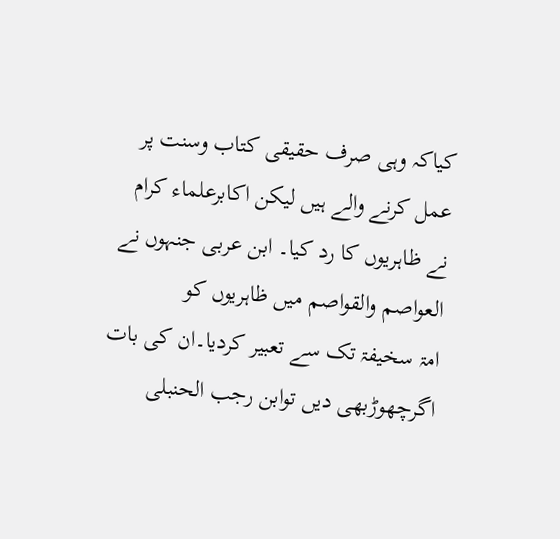کیاکہ وہی صرف حقیقی کتاب وسنت پر عمل کرنے والے ہیں لیکن اکابرعلماء کرام نے ظاہریوں کا رد کیا۔ ابن عربی جنہوں نے العواصم والقواصم میں ظاہریوں کو
امۃ سخیفۃ تک سے تعبیر کردیا۔ان کی بات اگرچھوڑبھی دیں توابن رجب الحنبلی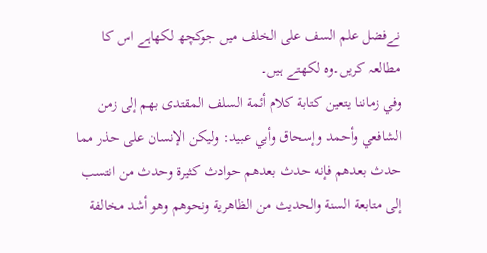نےفضل علم السف علی الخلف میں جوکچھ لکھاہے اس کا مطالعہ کریں۔وہ لکھتے ہیں۔
وفي زماننا يتعين كتابة كلام أئمة السلف المقتدى بهم إلى زمن الشافعي وأحمد وإسحاق وأبي عبيد: وليكن الإنسان على حذر مما حدث بعدهم فإنه حدث بعدهم حوادث كثيرة وحدث من انتسب إلى متابعة السنة والحديث من الظاهرية ونحوهم وهو أشد مخالفة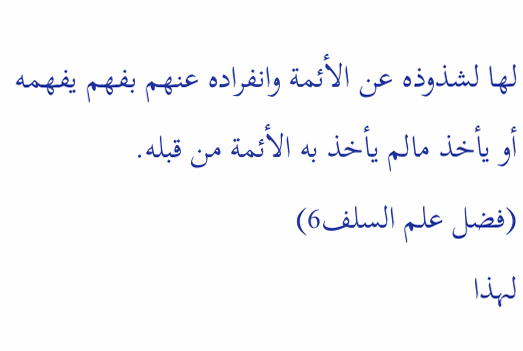لها لشذوذه عن الأئمة وانفراده عنهم بفهم يفهمه أو يأخذ مالم يأخذ به الأئمة من قبله.
(فضل علم السلف6)
لہذا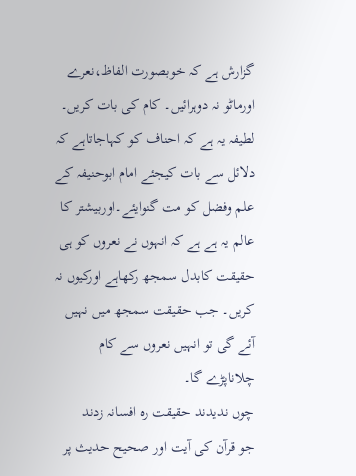گزارش ہے کہ خوبصورت الفاظ،نعرے اورماٹو نہ دوہرائیں۔ کام کی بات کریں۔
لطیفہ یہ ہے کہ احناف کو کہاجاتاہے کہ دلائل سے بات کیجئے امام ابوحنیفہ کے علم وفضل کو مت گنوایئے۔اوربیشتر کا عالم یہ ہے ہے کہ انہوں نے نعروں کو ہی حقیقت کابدل سمجھ رکھاہے اورکیوں نہ کریں۔ جب حقیقت سمجھ میں نہیں آئے گی تو انہیں نعروں سے کام چلاناپڑے گا۔
چوں ندیدند حقیقت رہ افسانہ زدند
جو قرآن کی آیت اور صحیح حدیث پر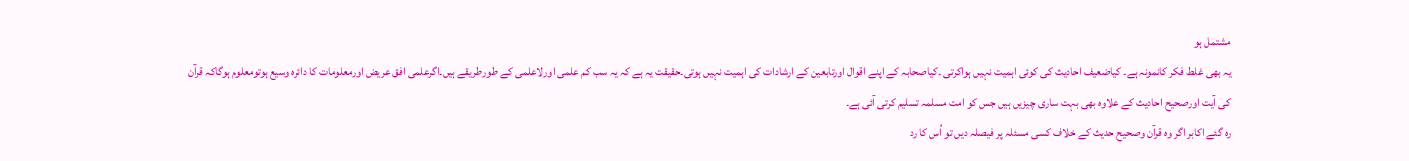مشتمل ہو
یہ بھی غلط فکر کانمونہ ہے۔ کیاضعیف احادیث کی کوئی اہمیت نہیں ہواکرتی ۔کیاصحابہ کے اپنے اقوال اورتابعین کے ارشادات کی اہمیت نہیں ہوتی۔حقیقت یہ ہے کہ یہ سب کم علمی اورلاعلمی کے طورطریقے ہیں۔اگرعلمی افق عریض اورمعلومات کا دائرہ وسیع ہوتومعلوم ہوگاکہ قرآن کی آیت اورصحیح احادیث کے علاوہ بھی بہت ساری چیزیں ہیں جس کو امت مسلمہ تسلیم کرتی آئی ہے۔
رہ گئے اکابر اگر وہ قرآن وصحیح حدیث کے خلاف کسی مسئلہ پر فیصلہ دیں تو اُس کا رد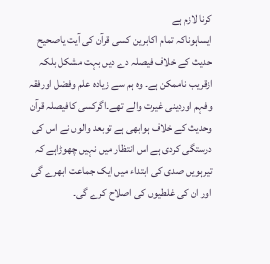کرنا لازم ہے
ایساہوناکہ تمام اکابرین کسی قرآن کی آیت یاصحیح حدیث کے خلاف فیصلہ دے دیں بہت مشکل بلکہ ازقریب ناممکن ہے۔ وہ ہم سے زیادہ علم وفضل اورفقہ وفہم اوردینی غیرت والے تھے۔اگرکسی کافیصلہ قرآن وحدیث کے خلاف ہوابھی ہے توبعد والوں نے اس کی درستگی کردی ہے اس انتظار میں نہیں چھوڑاہے کہ تیرہویں صدی کی ابتداء میں ایک جماعت ابھرے گی اور ان کی غلطیوں کی اصلاح کرے گی۔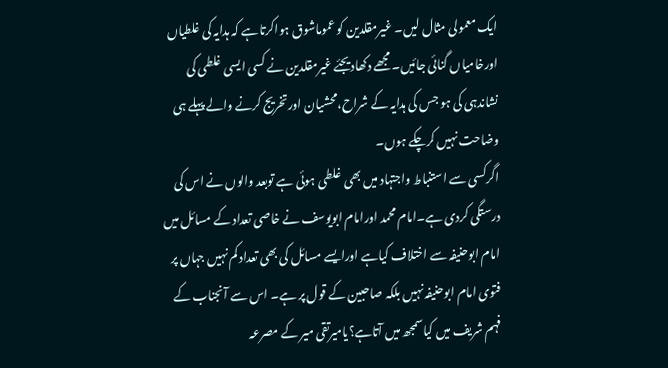ایک معمولی مثال لیں۔ غیرمقلدین کو عموماشوق ہواکرتاہے کہ ہدایہ کی غلطیاں اورخامیاں گنائی جائیں۔ مجھے دکھادیجئے غیرمقلدین نے کسی ایسی غلطی کی نشاندہی کی ہو جس کی ہدایہ کے شراح،محشیان اورتخریج کرنے والے پہلے ہی وضاحت نہیں کرچکے ہوں۔
اگرکسی سے استنباط واجتہاد میں بھی غلطی ہوئی ہے توبعد والوں نے اس کی درستگی کردی ہے۔امام محمد اورامام ابویوسف نے خاصی تعداد کے مسائل میں امام ابوحنیفہ سے اختلاف کیاہے اورایسے مسائل کی بھی تعداد کم نہیں جہاں پر فتوی امام ابوحنیفہ نہیں بلکہ صاحبین کے قول پر ہے۔ اس سے آنجناب کے فہم شریف میں کیاسمجھ میں آتاہے؟یامیرتقی میر کے مصرعہ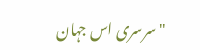"سرسری اس جہان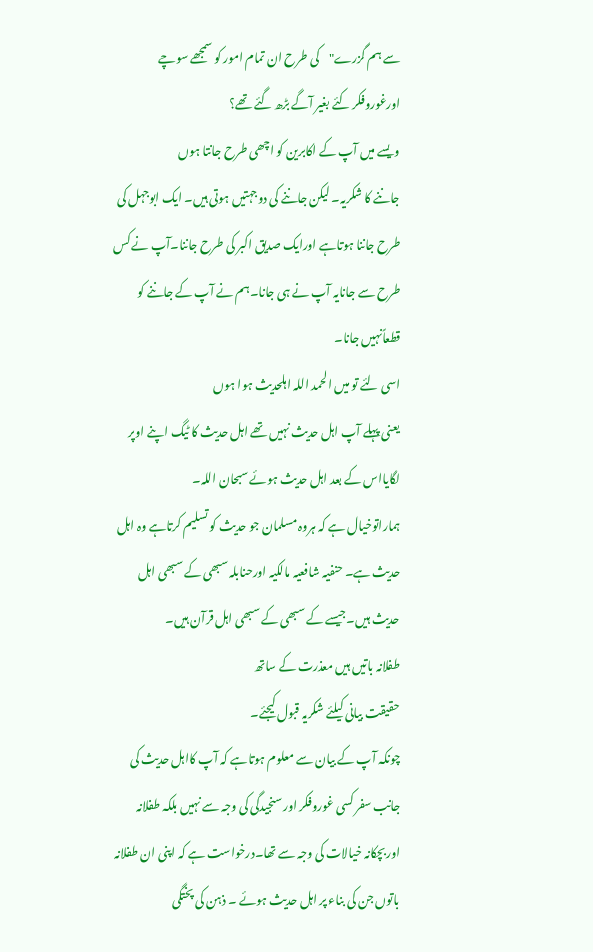سے ہم گزرے"کی طرح ان تمام امور کو سمجھے سوچے اورغوروفکر کئے بغیر آگے بڑھ گئے تھے؟
ویسے میں آپ کے اکابرین کو اچھی طرح جانتا ہوں
جاننے کا شکریہ۔ لیکن جاننے کی دوجہتیں ہوتی ہیں۔ ایک ابوجہل کی طرح جاننا ہوتاہے اورایک صدیق اکبر کی طرح جاننا۔آپ نے کس طرح سے جانایہ آپ نے ہی جانا۔ہم نے آپ کے جاننے کو قطعاًنہیں جانا۔
اسی لئے تو میں الحمد اللہ اہلحدیث ہوا ہوں
یعنی پہلے آپ اہل حدیث نہیں تھے اہل حدیث کا ٹیگ اپنے اوپر لگایااس کے بعد اہل حدیث ہوئے سبحان اللہ۔
ہماراتوخیال ہے کہ ہروہ مسلمان جو حدیث کو تسلیم کرتاہے وہ اہل حدیث ہے۔ حنفیہ شافعیہ مالکیہ اورحنابلہ سبھی کے سبھی اہل حدیث ہیں۔جیسے کے سبھی کے سبھی اہل قرآن ہیں۔
طفلانہ باتیں ہیں معذرت کے ساتھ
حقیقت بیانی کیلئے شکریہ قبول کیجئے۔
چونکہ آپ کے بیان سے معلوم ہوتاہے کہ آپ کااہل حدیث کی جانب سفر کسی غوروفکر اور سنجیدگی کی وجہ سے نہیں بلکہ طفلانہ اوربچکانہ خیالات کی وجہ سے تھا۔درخواست ہے کہ اپنی ان طفلانہ باتوں جن کی بناء پر اہل حدیث ہوئے ۔ ذہن کی پختگی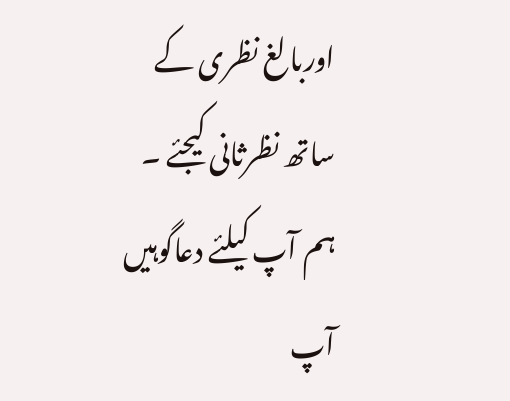اوربالغ نظری کے ساتھ نظرثانی کیجئے ۔
ہم آپ کیلئے دعاگوہیں آپ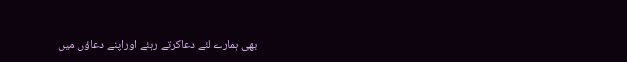بھی ہمارے لئے دعاکرتے رہئے اوراپنے دعاؤں میں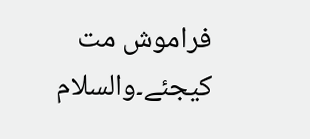فراموش مت کیجئے۔والسلام